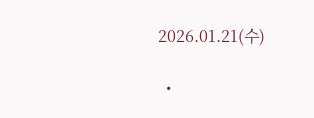2026.01.21(수)

  •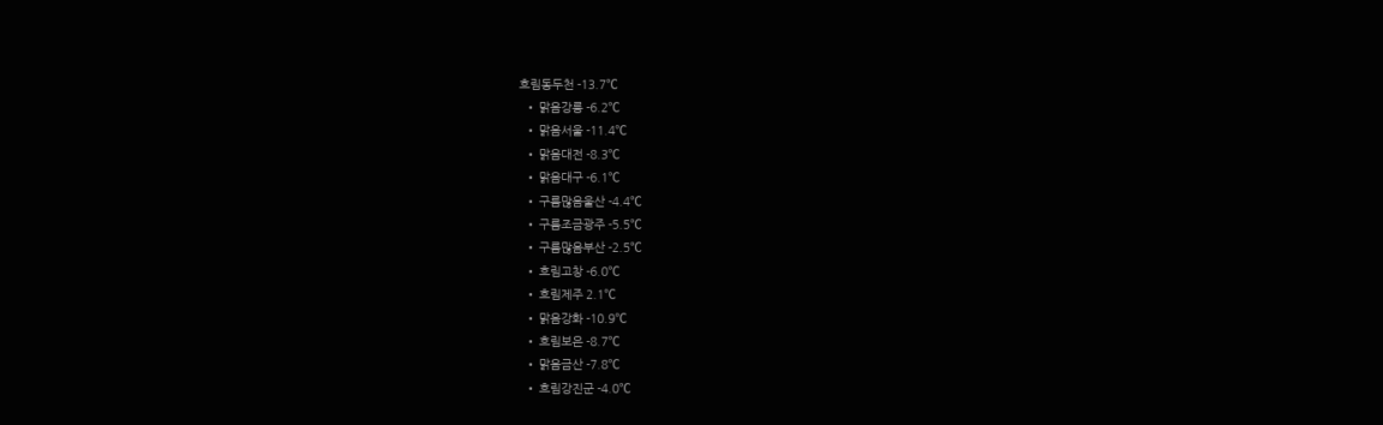흐림동두천 -13.7℃
  • 맑음강릉 -6.2℃
  • 맑음서울 -11.4℃
  • 맑음대전 -8.3℃
  • 맑음대구 -6.1℃
  • 구름많음울산 -4.4℃
  • 구름조금광주 -5.5℃
  • 구름많음부산 -2.5℃
  • 흐림고창 -6.0℃
  • 흐림제주 2.1℃
  • 맑음강화 -10.9℃
  • 흐림보은 -8.7℃
  • 맑음금산 -7.8℃
  • 흐림강진군 -4.0℃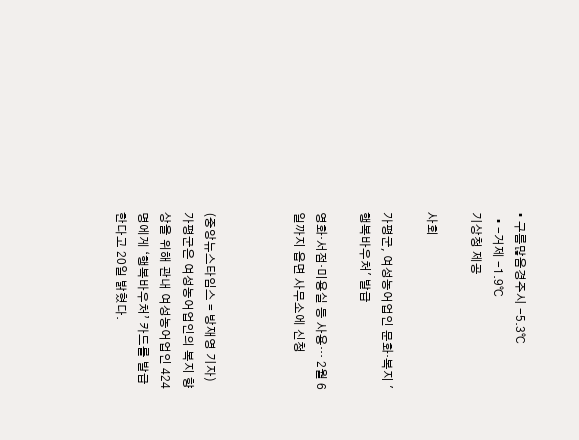• 구름많음경주시 -5.3℃
  • -거제 -1.9℃
기상청 제공

사회

가평군, 여성농어업인 문화·복지 '행복바우처' 발급

영화·서점·미용실 등 사용… 2월 6일까지 읍면 사무소에 신청



(중앙뉴스타임스 = 방재영 기자) 가평군은 여성농어업인의 복지 향상을 위해 관내 여성농어업인 424명에게 ‘행복바우처’ 카드를 발급한다고 20일 밝혔다.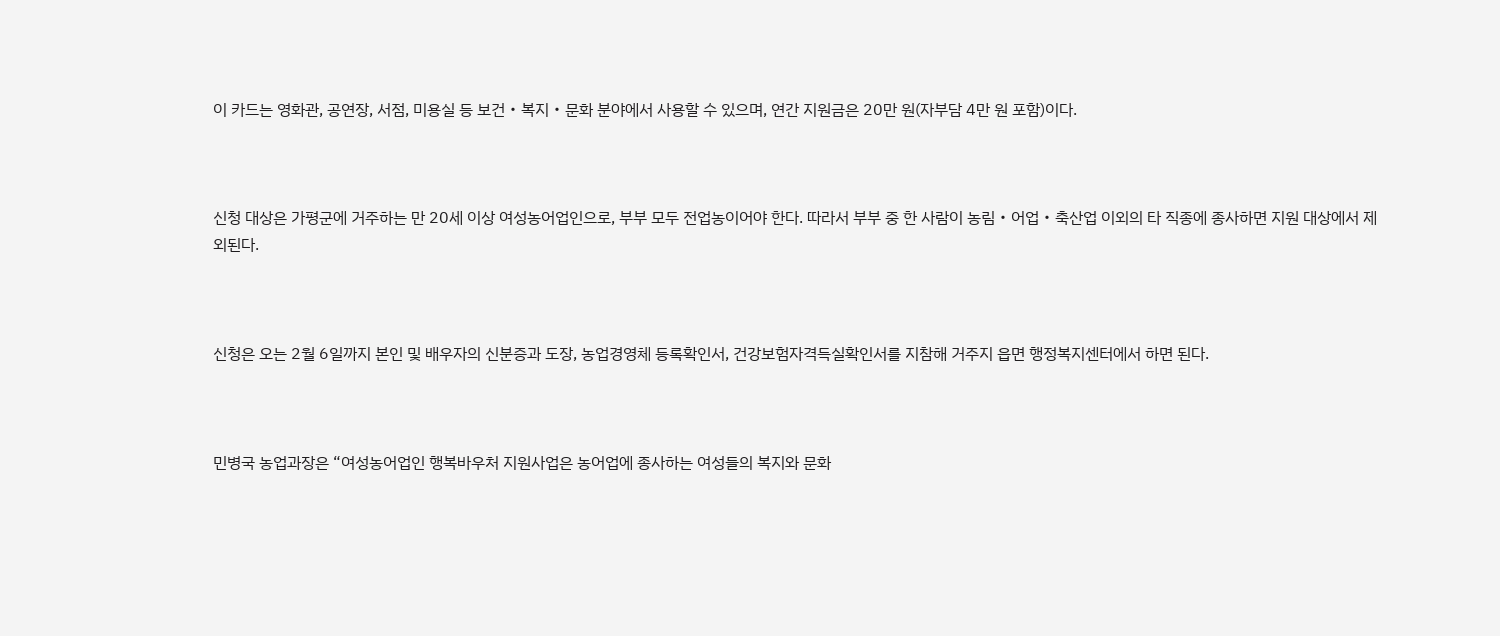이 카드는 영화관, 공연장, 서점, 미용실 등 보건‧복지‧문화 분야에서 사용할 수 있으며, 연간 지원금은 20만 원(자부담 4만 원 포함)이다.



신청 대상은 가평군에 거주하는 만 20세 이상 여성농어업인으로, 부부 모두 전업농이어야 한다. 따라서 부부 중 한 사람이 농림‧어업‧축산업 이외의 타 직종에 종사하면 지원 대상에서 제외된다.



신청은 오는 2월 6일까지 본인 및 배우자의 신분증과 도장, 농업경영체 등록확인서, 건강보험자격득실확인서를 지참해 거주지 읍면 행정복지센터에서 하면 된다.



민병국 농업과장은 “여성농어업인 행복바우처 지원사업은 농어업에 종사하는 여성들의 복지와 문화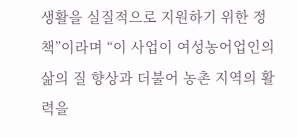생활을 실질적으로 지원하기 위한 정책”이라며 “이 사업이 여성농어업인의 삶의 질 향상과 더불어 농촌 지역의 활력을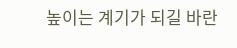높이는 계기가 되길 바란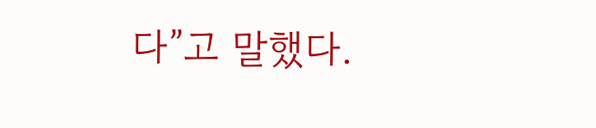다”고 말했다.